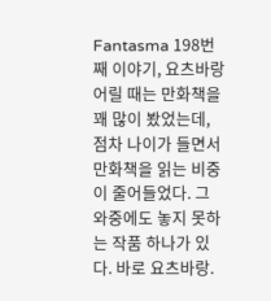Fantasma 198번째 이야기, 요츠바랑
어릴 때는 만화책을 꽤 많이 봤었는데, 점차 나이가 들면서 만화책을 읽는 비중이 줄어들었다. 그 와중에도 놓지 못하는 작품 하나가 있다. 바로 요츠바랑.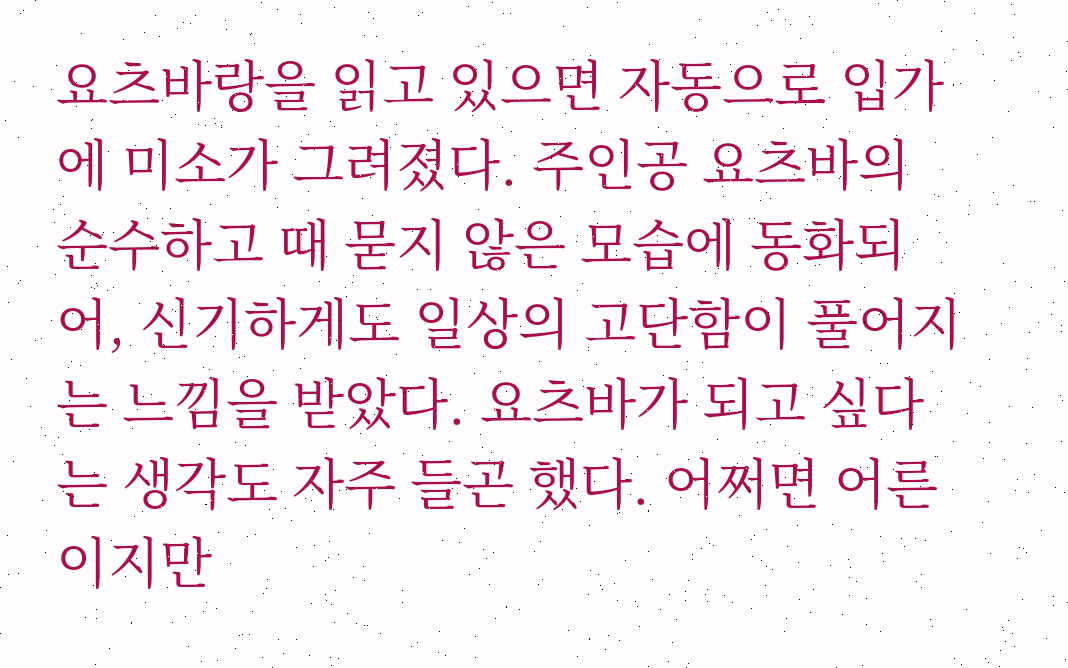요츠바랑을 읽고 있으면 자동으로 입가에 미소가 그려졌다. 주인공 요츠바의 순수하고 때 묻지 않은 모습에 동화되어, 신기하게도 일상의 고단함이 풀어지는 느낌을 받았다. 요츠바가 되고 싶다는 생각도 자주 들곤 했다. 어쩌면 어른이지만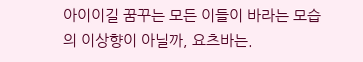아이이길 꿈꾸는 모든 이들이 바라는 모습의 이상향이 아닐까, 요츠바는.